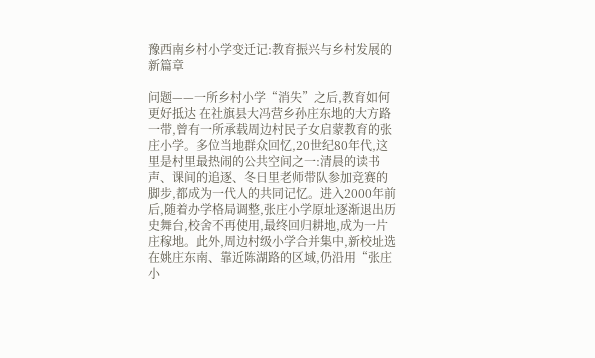豫西南乡村小学变迁记:教育振兴与乡村发展的新篇章

问题——一所乡村小学“消失”之后,教育如何更好抵达 在社旗县大冯营乡孙庄东地的大方路一带,曾有一所承载周边村民子女启蒙教育的张庄小学。多位当地群众回忆,20世纪80年代,这里是村里最热闹的公共空间之一:清晨的读书声、课间的追逐、冬日里老师带队参加竞赛的脚步,都成为一代人的共同记忆。进入2000年前后,随着办学格局调整,张庄小学原址逐渐退出历史舞台,校舍不再使用,最终回归耕地,成为一片庄稼地。此外,周边村级小学合并集中,新校址选在姚庄东南、靠近陈湖路的区域,仍沿用“张庄小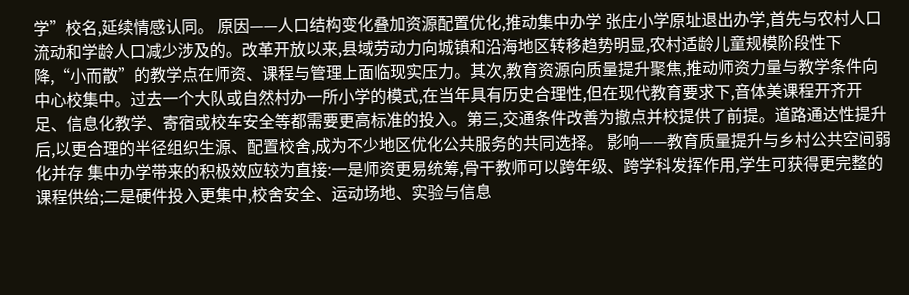学”校名,延续情感认同。 原因——人口结构变化叠加资源配置优化,推动集中办学 张庄小学原址退出办学,首先与农村人口流动和学龄人口减少涉及的。改革开放以来,县域劳动力向城镇和沿海地区转移趋势明显,农村适龄儿童规模阶段性下降,“小而散”的教学点在师资、课程与管理上面临现实压力。其次,教育资源向质量提升聚焦,推动师资力量与教学条件向中心校集中。过去一个大队或自然村办一所小学的模式,在当年具有历史合理性,但在现代教育要求下,音体美课程开齐开足、信息化教学、寄宿或校车安全等都需要更高标准的投入。第三,交通条件改善为撤点并校提供了前提。道路通达性提升后,以更合理的半径组织生源、配置校舍,成为不少地区优化公共服务的共同选择。 影响——教育质量提升与乡村公共空间弱化并存 集中办学带来的积极效应较为直接:一是师资更易统筹,骨干教师可以跨年级、跨学科发挥作用,学生可获得更完整的课程供给;二是硬件投入更集中,校舍安全、运动场地、实验与信息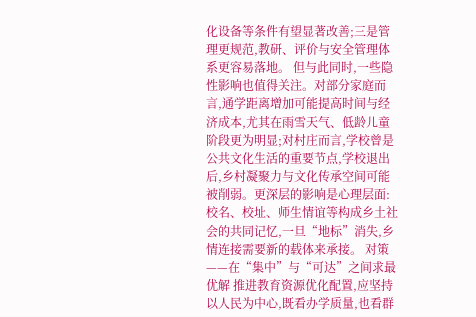化设备等条件有望显著改善;三是管理更规范,教研、评价与安全管理体系更容易落地。 但与此同时,一些隐性影响也值得关注。对部分家庭而言,通学距离增加可能提高时间与经济成本,尤其在雨雪天气、低龄儿童阶段更为明显;对村庄而言,学校曾是公共文化生活的重要节点,学校退出后,乡村凝聚力与文化传承空间可能被削弱。更深层的影响是心理层面:校名、校址、师生情谊等构成乡土社会的共同记忆,一旦“地标”消失,乡情连接需要新的载体来承接。 对策——在“集中”与“可达”之间求最优解 推进教育资源优化配置,应坚持以人民为中心,既看办学质量,也看群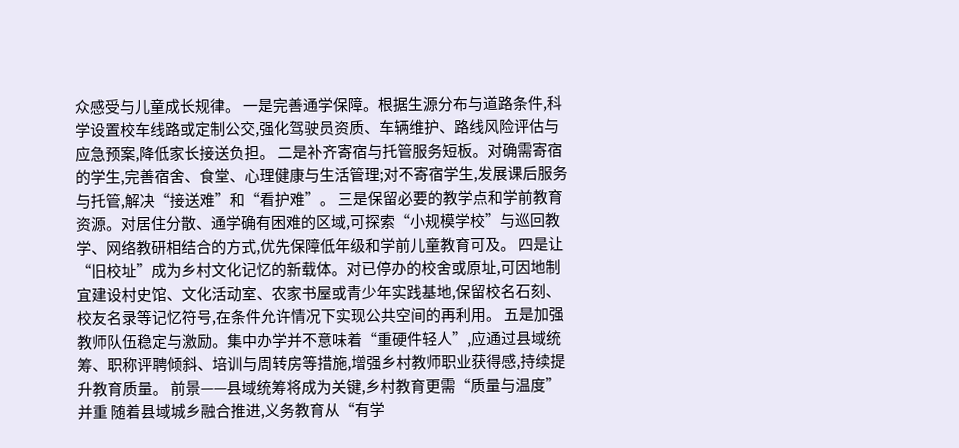众感受与儿童成长规律。 一是完善通学保障。根据生源分布与道路条件,科学设置校车线路或定制公交,强化驾驶员资质、车辆维护、路线风险评估与应急预案,降低家长接送负担。 二是补齐寄宿与托管服务短板。对确需寄宿的学生,完善宿舍、食堂、心理健康与生活管理;对不寄宿学生,发展课后服务与托管,解决“接送难”和“看护难”。 三是保留必要的教学点和学前教育资源。对居住分散、通学确有困难的区域,可探索“小规模学校”与巡回教学、网络教研相结合的方式,优先保障低年级和学前儿童教育可及。 四是让“旧校址”成为乡村文化记忆的新载体。对已停办的校舍或原址,可因地制宜建设村史馆、文化活动室、农家书屋或青少年实践基地,保留校名石刻、校友名录等记忆符号,在条件允许情况下实现公共空间的再利用。 五是加强教师队伍稳定与激励。集中办学并不意味着“重硬件轻人”,应通过县域统筹、职称评聘倾斜、培训与周转房等措施,增强乡村教师职业获得感,持续提升教育质量。 前景——县域统筹将成为关键,乡村教育更需“质量与温度”并重 随着县域城乡融合推进,义务教育从“有学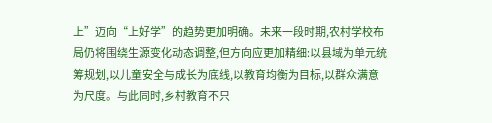上”迈向“上好学”的趋势更加明确。未来一段时期,农村学校布局仍将围绕生源变化动态调整,但方向应更加精细:以县域为单元统筹规划,以儿童安全与成长为底线,以教育均衡为目标,以群众满意为尺度。与此同时,乡村教育不只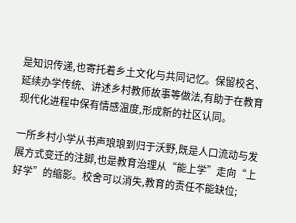是知识传递,也寄托着乡土文化与共同记忆。保留校名、延续办学传统、讲述乡村教师故事等做法,有助于在教育现代化进程中保有情感温度,形成新的社区认同。

一所乡村小学从书声琅琅到归于沃野,既是人口流动与发展方式变迁的注脚,也是教育治理从“能上学”走向“上好学”的缩影。校舍可以消失,教育的责任不能缺位;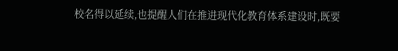校名得以延续,也提醒人们在推进现代化教育体系建设时,既要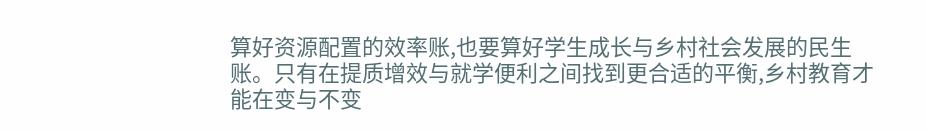算好资源配置的效率账,也要算好学生成长与乡村社会发展的民生账。只有在提质增效与就学便利之间找到更合适的平衡,乡村教育才能在变与不变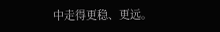中走得更稳、更远。